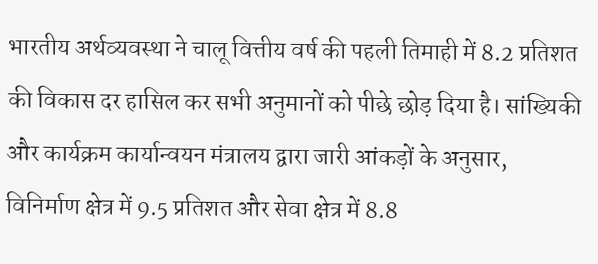भारतीय अर्थव्यवस्था ने चालू वित्तीय वर्ष की पहली तिमाही में 8.2 प्रतिशत की विकास दर हासिल कर सभी अनुमानों को पीछे छोड़ दिया है। सांख्यिकी और कार्यक्रम कार्यान्वयन मंत्रालय द्वारा जारी आंकड़ों के अनुसार, विनिर्माण क्षेत्र में 9.5 प्रतिशत और सेवा क्षेत्र में 8.8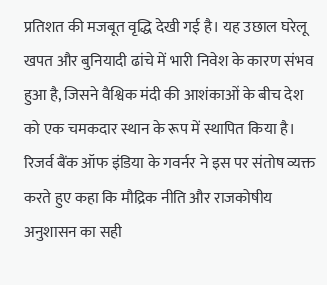प्रतिशत की मजबूत वृद्धि देखी गई है। यह उछाल घरेलू खपत और बुनियादी ढांचे में भारी निवेश के कारण संभव हुआ है, जिसने वैश्विक मंदी की आशंकाओं के बीच देश को एक चमकदार स्थान के रूप में स्थापित किया है। रिजर्व बैंक ऑफ इंडिया के गवर्नर ने इस पर संतोष व्यक्त करते हुए कहा कि मौद्रिक नीति और राजकोषीय अनुशासन का सही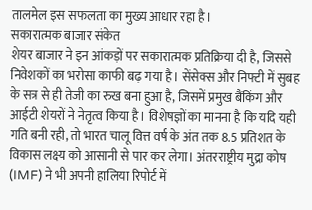तालमेल इस सफलता का मुख्य आधार रहा है।
सकारात्मक बाजार संकेत
शेयर बाजार ने इन आंकड़ों पर सकारात्मक प्रतिक्रिया दी है, जिससे निवेशकों का भरोसा काफी बढ़ गया है। सेंसेक्स और निफ्टी में सुबह के सत्र से ही तेजी का रुख बना हुआ है, जिसमें प्रमुख बैंकिंग और आईटी शेयरों ने नेतृत्व किया है। विशेषज्ञों का मानना है कि यदि यही गति बनी रही, तो भारत चालू वित्त वर्ष के अंत तक 8.5 प्रतिशत के विकास लक्ष्य को आसानी से पार कर लेगा। अंतरराष्ट्रीय मुद्रा कोष (IMF) ने भी अपनी हालिया रिपोर्ट में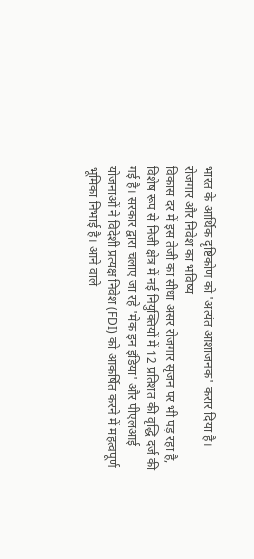भारत के आर्थिक दृष्टिकोण को 'अत्यंत आशाजनक' करार दिया है।
रोजगार और निवेश का भविष्य
विकास दर में इस तेजी का सीधा असर रोजगार सृजन पर भी पड़ रहा है, विशेष रूप से निजी क्षेत्र में नई नियुक्तियों में 12 प्रतिशत की वृद्धि दर्ज की गई है। सरकार द्वारा चलाए जा रहे 'मेक इन इंडिया' और पीएलआई योजनाओं ने विदेशी प्रत्यक्ष निवेश (FDI) को आकर्षित करने में महत्वपूर्ण भूमिका निभाई है। आने वाले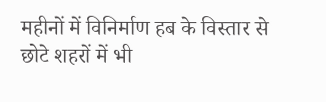महीनों में विनिर्माण हब के विस्तार से छोटे शहरों में भी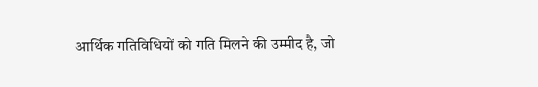आर्थिक गतिविधियों को गति मिलने की उम्मीद है, जो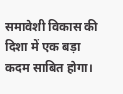समावेशी विकास की दिशा में एक बड़ा कदम साबित होगा।